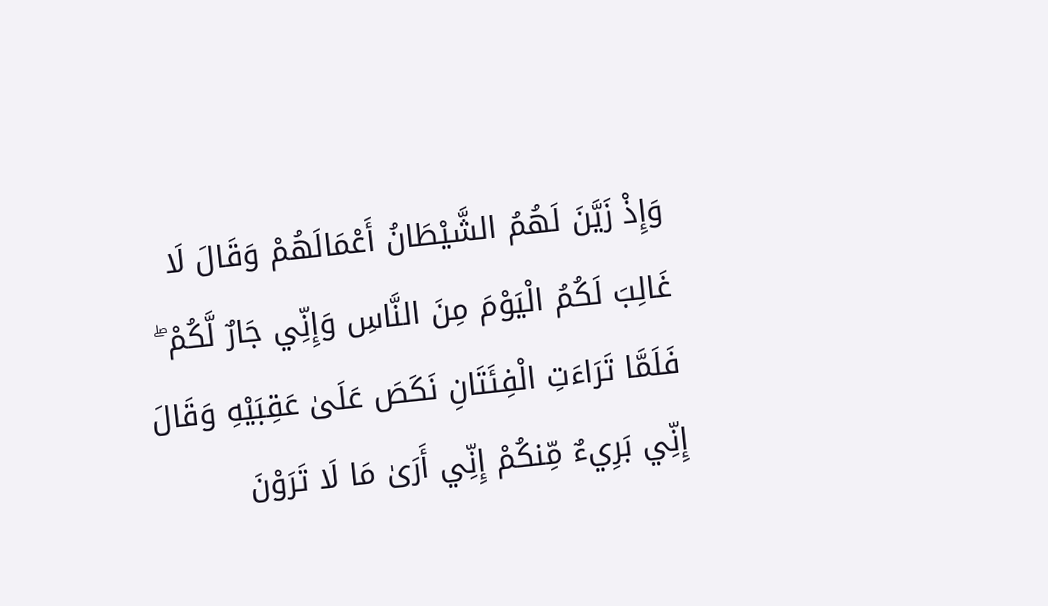وَإِذْ زَيَّنَ لَهُمُ الشَّيْطَانُ أَعْمَالَهُمْ وَقَالَ لَا غَالِبَ لَكُمُ الْيَوْمَ مِنَ النَّاسِ وَإِنِّي جَارٌ لَّكُمْ ۖ فَلَمَّا تَرَاءَتِ الْفِئَتَانِ نَكَصَ عَلَىٰ عَقِبَيْهِ وَقَالَ إِنِّي بَرِيءٌ مِّنكُمْ إِنِّي أَرَىٰ مَا لَا تَرَوْنَ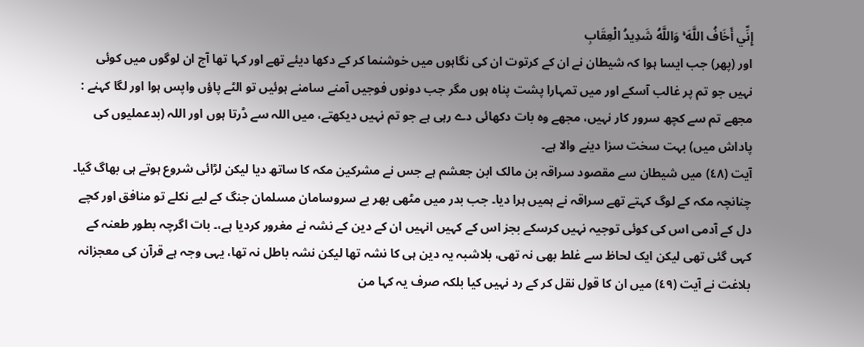إِنِّي أَخَافُ اللَّهَ ۚ وَاللَّهُ شَدِيدُ الْعِقَابِ
اور (پھر) جب ایسا ہوا کہ شیطان نے ان کے کرتوت ان کی نگاہوں میں خوشنما کر کے دکھا دیئے تھے اور کہا تھا آج ان لوگوں میں کوئی نہیں جو تم پر غالب آسکے اور میں تمہارا پشت پناہ ہوں مگر جب دونوں فوجیں آمنے سامنے ہوئیں تو الٹے پاؤں واپس ہوا اور لگا کہنے : مجھے تم سے کچھ سرور کار نہیں، مجھے وہ بات دکھائی دے رہی ہے جو تم نہیں دیکھتے، میں اللہ سے ڈرتا ہوں اور اللہ (بدعملیوں کی پاداش میں) بہت سخت سزا دینے والا ہے۔
آیت (٤٨) میں شیطان سے مقصود سراقہ بن مالک ابن جعشم ہے جس نے مشرکین مکہ کا ساتھ دیا لیکن لڑائی شروع ہوتے ہی بھاگ گیا۔ چنانچہ مکہ کے لوگ کہتے تھے سراقہ نے ہمیں ہرا دیا۔ جب بدر میں مٹھی بھر بے سروسامان مسلمان جنگ کے لیے نکلے تو منافق اور کچے دل کے آدمی اس کی کوئی توجیہ نہیں کرسکے بجز اس کے کہیں انہیں ان کے دین کے نشہ نے مغرور کردیا ہے،۔ بات اگرچہ بطور طعنہ کے کہی گئی تھی لیکن ایک لحاظ سے غلط بھی نہ تھی، بلاشبہ یہ دین ہی کا نشہ تھا لیکن نشہ باطل نہ تھا، یہی وجہ ہے قرآن کی معجزانہ بلاغت نے آیت (٤٩) میں ان کا قول نقل کر کے رد نہیں کیا بلکہ صرف یہ کہا من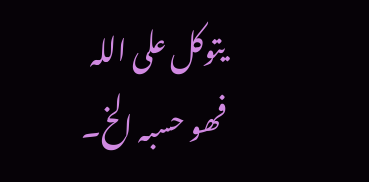یتوکل علی اللہ فھو حسبہ الخ۔